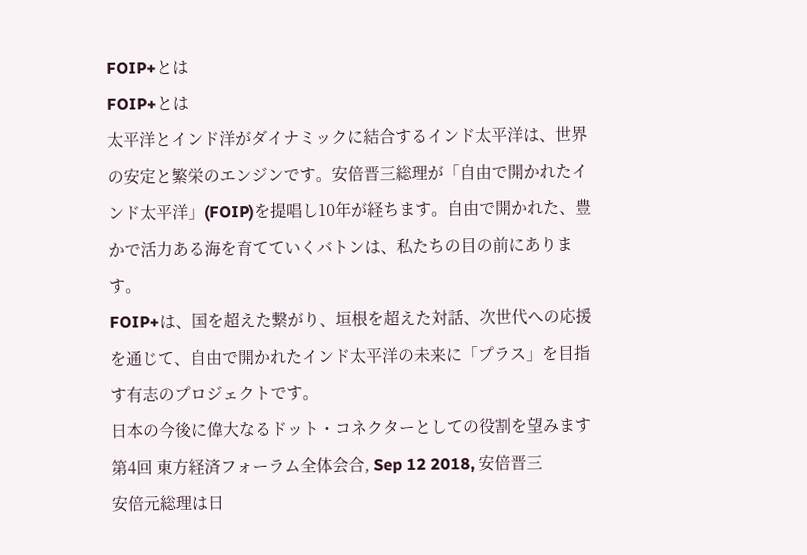FOIP+とは
FOIP+とは
太平洋とインド洋がダイナミックに結合するインド太平洋は、世界の安定と繁栄のエンジンです。安倍晋三総理が「自由で開かれたインド太平洋」(FOIP)を提唱し10年が経ちます。自由で開かれた、豊かで活力ある海を育てていくバトンは、私たちの目の前にあります。
FOIP+は、国を超えた繋がり、垣根を超えた対話、次世代への応援を通じて、自由で開かれたインド太平洋の未来に「プラス」を目指す有志のプロジェクトです。
日本の今後に偉大なるドット・コネクターとしての役割を望みます
第4回 東方経済フォーラム全体会合, Sep 12 2018, 安倍晋三
安倍元総理は日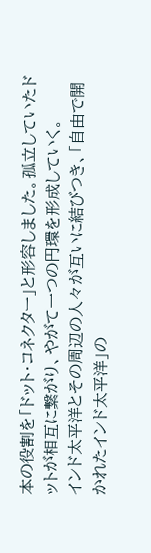本の役割を「ドット・コネクター」と形容しました。孤立していたドットが相互に繋がり、やがて一つの円環を形成していく。
インド太平洋とその周辺の人々が互いに結びつき、「自由で開かれたインド太平洋」の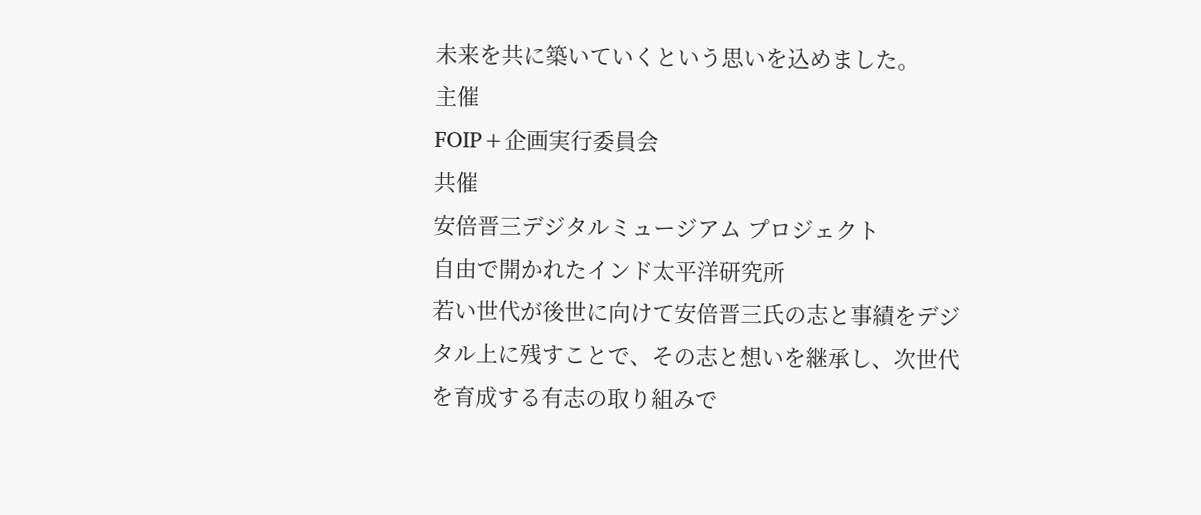未来を共に築いていくという思いを込めました。
主催
FOIP+企画実行委員会
共催
安倍晋三デジタルミュージアム プロジェクト
自由で開かれたインド太平洋研究所
若い世代が後世に向けて安倍晋三氏の志と事績をデジタル上に残すことで、その志と想いを継承し、次世代を育成する有志の取り組みで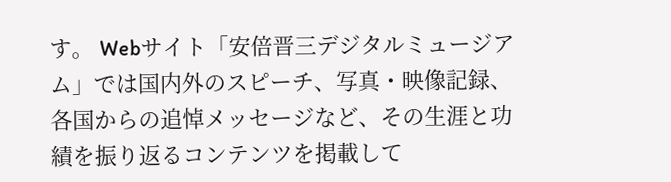す。 Webサイト「安倍晋三デジタルミュージアム」では国内外のスピーチ、写真・映像記録、各国からの追悼メッセージなど、その生涯と功績を振り返るコンテンツを掲載して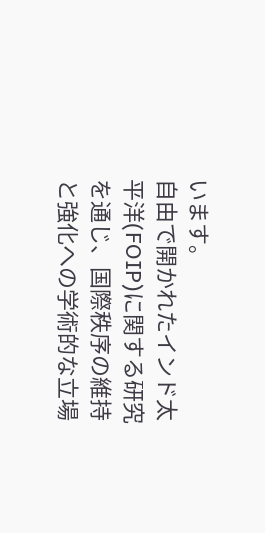います。
自由で開かれたインド太平洋(FOIP)に関する研究を通じ、国際秩序の維持と強化への学術的な立場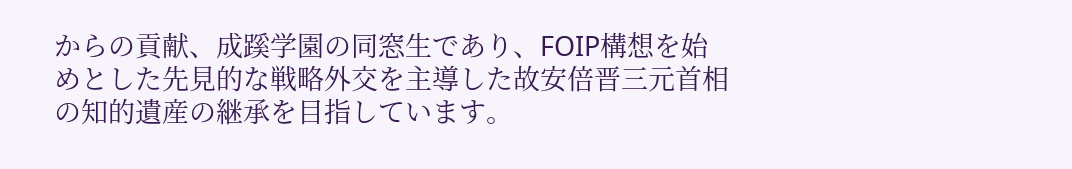からの貢献、成蹊学園の同窓生であり、FOIP構想を始めとした先見的な戦略外交を主導した故安倍晋三元首相の知的遺産の継承を目指しています。